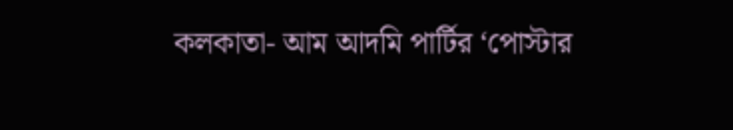কলকাতা- আম আদমি পার্টির ‘পোস্টার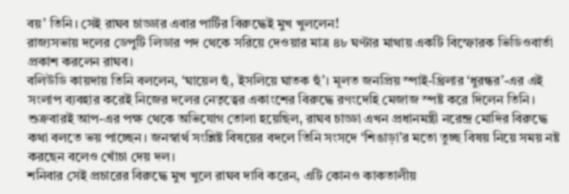বয়’ তিনি। সেই রাঘব চাড্ডার এবার পার্টির বিরুদ্ধেই মুখ খুললেন!
রাজ্যসভায় দলের ডেপুটি লিডার পদ থেকে সরিয়ে দেওয়ার মাত্র ৪৮ ঘণ্টার মাথায় একটি বিস্ফোরক ভিডিওবার্তা প্রকাশ করলেন রাঘব।
বলিউডি কায়দায় তিনি বললেন, ‘ঘায়েল হুঁ, ইসলিয়ে ঘাতক হুঁ’। মূলত জনপ্রিয় স্পাই-থ্রিলার ‘ধুরন্ধর’-এর এই সংলাপ ব্যবহার করেই নিজের দলের নেতৃত্বের একাংশের বিরুদ্ধে রণংদেহি মেজাজ স্পষ্ট করে দিলেন তিনি।
শুক্রবারই আপ-এর পক্ষ থেকে অভিযোগ তোলা হয়েছিল, রাঘব চাড্ডা এখন প্রধানমন্ত্রী নরেন্দ্র মোদির বিরুদ্ধে কথা বলতে ভয় পাচ্ছেন। জনস্বার্থ সংশ্লিষ্ট বিষয়ের বদলে তিনি সংসদে ‘শিঙাড়া’র মতো তুচ্ছ বিষয় নিয়ে সময় নষ্ট করছেন বলেও খোঁচা দেয় দল।
শনিবার সেই প্রচারের বিরুদ্ধে মুখ খুলে রাঘব দাবি করেন, এটি কোনও কাকতালীয়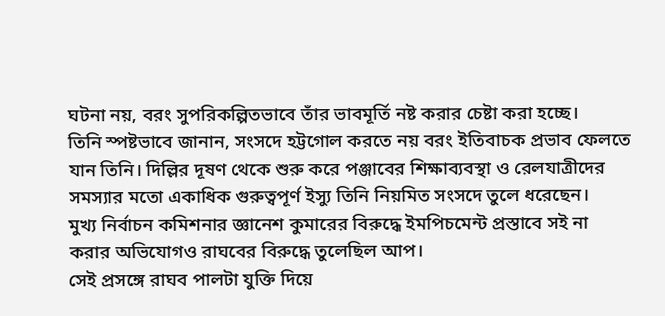ঘটনা নয়, বরং সুপরিকল্পিতভাবে তাঁর ভাবমূর্তি নষ্ট করার চেষ্টা করা হচ্ছে।
তিনি স্পষ্টভাবে জানান, সংসদে হট্টগোল করতে নয় বরং ইতিবাচক প্রভাব ফেলতে যান তিনি। দিল্লির দূষণ থেকে শুরু করে পঞ্জাবের শিক্ষাব্যবস্থা ও রেলযাত্রীদের সমস্যার মতো একাধিক গুরুত্বপূর্ণ ইস্যু তিনি নিয়মিত সংসদে তুলে ধরেছেন।
মুখ্য নির্বাচন কমিশনার জ্ঞানেশ কুমারের বিরুদ্ধে ইমপিচমেন্ট প্রস্তাবে সই না করার অভিযোগও রাঘবের বিরুদ্ধে তুলেছিল আপ।
সেই প্রসঙ্গে রাঘব পালটা যুক্তি দিয়ে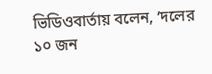ভিডিওবার্তায় বলেন, ‘দলের ১০ জন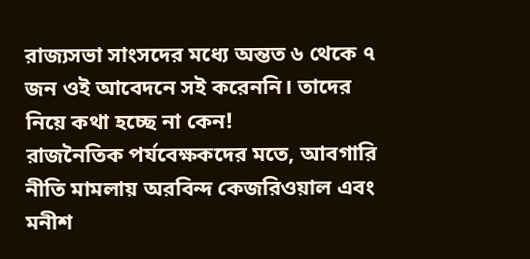রাজ্যসভা সাংসদের মধ্যে অন্তত ৬ থেকে ৭ জন ওই আবেদনে সই করেননি। তাদের নিয়ে কথা হচ্ছে না কেন!
রাজনৈতিক পর্যবেক্ষকদের মতে, আবগারি নীতি মামলায় অরবিন্দ কেজরিওয়াল এবং মনীশ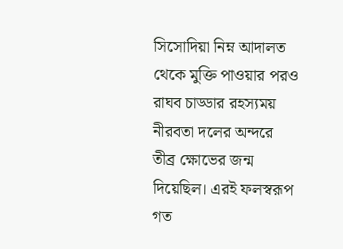সিসোদিয়া নিম্ন আদালত থেকে মুক্তি পাওয়ার পরও রাঘব চাড্ডার রহস্যময় নীরবতা দলের অন্দরে তীব্র ক্ষোভের জন্ম দিয়েছিল। এরই ফলস্বরূপ গত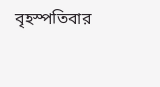বৃহস্পতিবার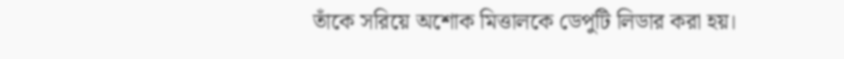তাঁকে সরিয়ে অশোক মিত্তালকে ডেপুটি লিডার করা হয়।